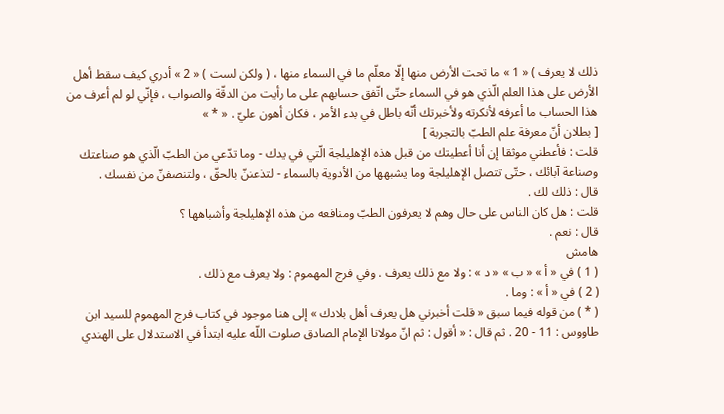ذلك لا يعرف ) « 1 » ما تحت الأرض منها إلّا معلّم ما في السماء منها ، ( ولكن لست ) « 2 » أدري كيف سقط أهل الأرض على هذا العلم الّذي هو في السماء حتّى اتّفق حسابهم على ما رأيت من الدقّة والصواب ، فإنّي لو لم أعرف من هذا الحساب ما أعرفه لأنكرته ولأخبرتك أنّه باطل في بدء الأمر ، فكان أهون عليّ . « * »
[ بطلان أنّ معرفة علم الطبّ بالتجربة ]
قلت : فأعطني موثقا إن أنا أعطيتك من قبل هذه الإهليلجة الّتي في يدك - وما تدّعي من الطبّ الّذي هو صناعتك وصناعة آبائك ، حتّى تتصل الإهليلجة وما يشبهها من الأدوية بالسماء - لتذعننّ بالحقّ ، ولتنصفنّ من نفسك .
قال : ذلك لك .
قلت : هل كان الناس على حال وهم لا يعرفون الطبّ ومنافعه من هذه الإهليلجة وأشباهها ؟
قال : نعم .
هامش
( 1 ) في « أ » « ب » « د » : ولا مع ذلك يعرف . وفي فرج المهموم : ولا يعرف مع ذلك .
( 2 ) في « أ » : وما .
( * ) من قوله فيما سبق « قلت أخبرني هل يعرف أهل بلادك » إلى هنا موجود في كتاب فرج المهموم للسيد ابن طاووس : 11 - 20 . ثم قال : « أقول : ثم انّ مولانا الإمام الصادق صلوت اللّه عليه ابتدأ في الاستدلال على الهندي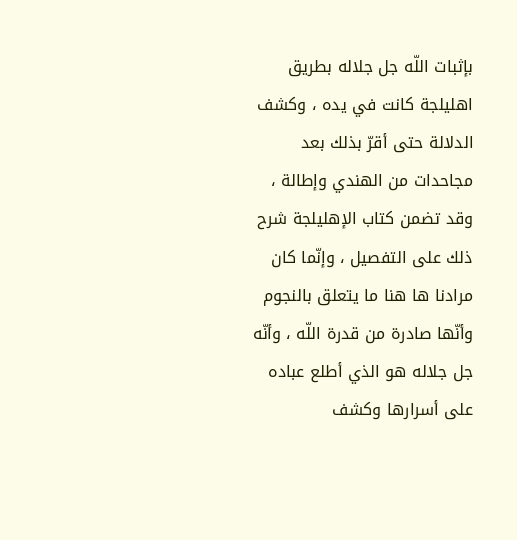بإثبات اللّه جل جلاله بطريق اهليلجة كانت في يده ، وكشف الدلالة حتى أقرّ بذلك بعد مجاحدات من الهندي وإطالة ، وقد تضمن كتاب الإهليلجة شرح ذلك على التفصيل ، وإنّما كان مرادنا ها هنا ما يتعلق بالنجوم وأنّها صادرة من قدرة اللّه ، وأنّه جل جلاله هو الذي أطلع عباده على أسرارها وكشف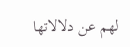لهم عن دلالاتها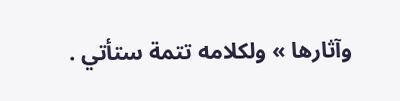وآثارها » ولكلامه تتمة ستأتي .